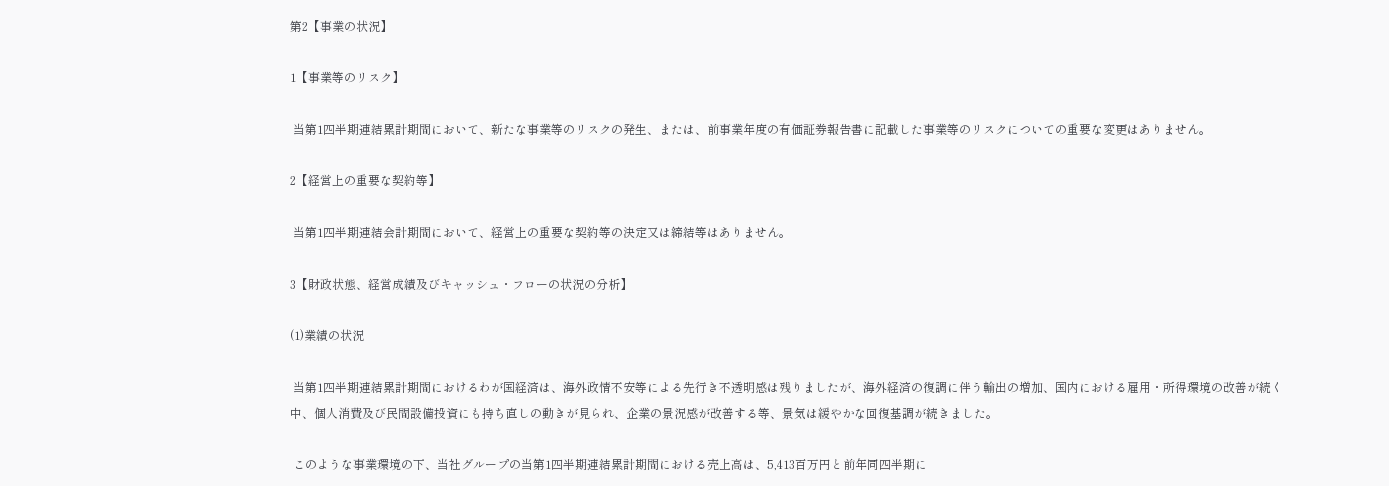第2【事業の状況】

1【事業等のリスク】

 当第1四半期連結累計期間において、新たな事業等のリスクの発生、または、前事業年度の有価証券報告書に記載した事業等のリスクについての重要な変更はありません。

2【経営上の重要な契約等】

 当第1四半期連結会計期間において、経営上の重要な契約等の決定又は締結等はありません。

3【財政状態、経営成績及びキャッシュ・フローの状況の分析】

(1)業績の状況

 当第1四半期連結累計期間におけるわが国経済は、海外政情不安等による先行き不透明感は残りましたが、海外経済の復調に伴う輸出の増加、国内における雇用・所得環境の改善が続く中、個人消費及び民間設備投資にも持ち直しの動きが見られ、企業の景況感が改善する等、景気は緩やかな回復基調が続きました。

 このような事業環境の下、当社グループの当第1四半期連結累計期間における売上高は、5,413百万円と前年同四半期に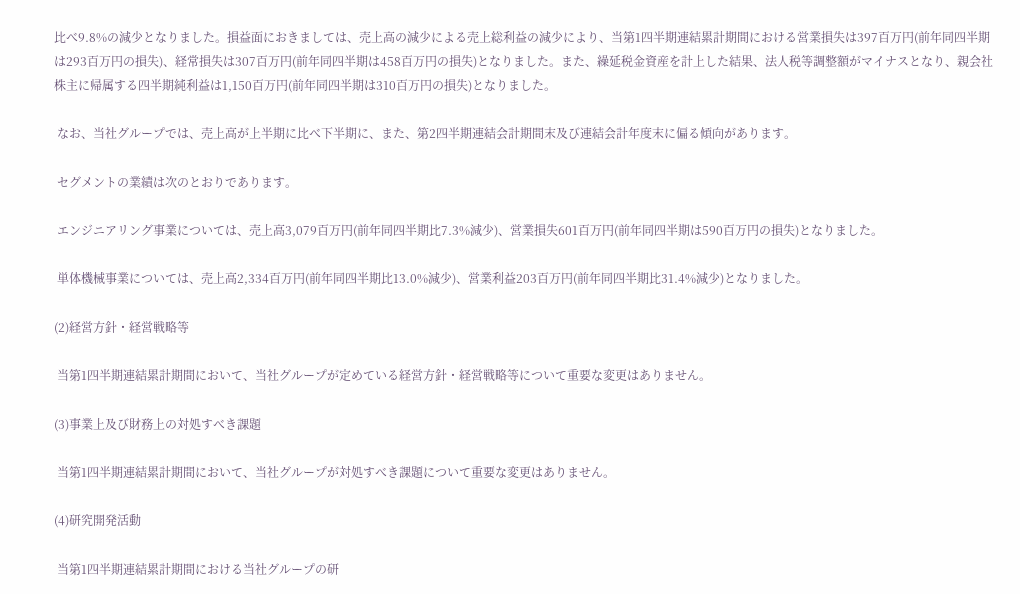比べ9.8%の減少となりました。損益面におきましては、売上高の減少による売上総利益の減少により、当第1四半期連結累計期間における営業損失は397百万円(前年同四半期は293百万円の損失)、経常損失は307百万円(前年同四半期は458百万円の損失)となりました。また、繰延税金資産を計上した結果、法人税等調整額がマイナスとなり、親会社株主に帰属する四半期純利益は1,150百万円(前年同四半期は310百万円の損失)となりました。

 なお、当社グループでは、売上高が上半期に比べ下半期に、また、第2四半期連結会計期間末及び連結会計年度末に偏る傾向があります。

 セグメントの業績は次のとおりであります。

 エンジニアリング事業については、売上高3,079百万円(前年同四半期比7.3%減少)、営業損失601百万円(前年同四半期は590百万円の損失)となりました。

 単体機械事業については、売上高2,334百万円(前年同四半期比13.0%減少)、営業利益203百万円(前年同四半期比31.4%減少)となりました。

(2)経営方針・経営戦略等

 当第1四半期連結累計期間において、当社グループが定めている経営方針・経営戦略等について重要な変更はありません。

(3)事業上及び財務上の対処すべき課題

 当第1四半期連結累計期間において、当社グループが対処すべき課題について重要な変更はありません。

(4)研究開発活動

 当第1四半期連結累計期間における当社グループの研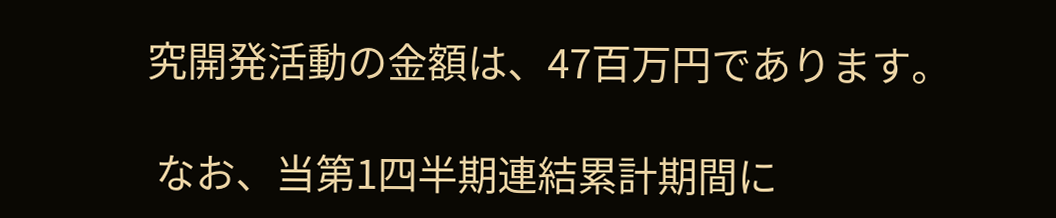究開発活動の金額は、47百万円であります。

 なお、当第1四半期連結累計期間に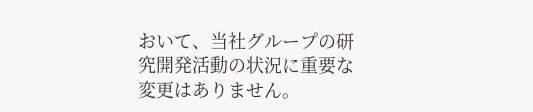おいて、当社グループの研究開発活動の状況に重要な変更はありません。